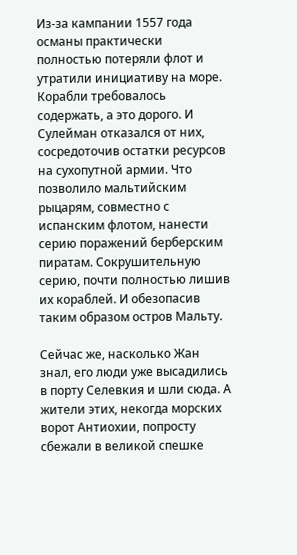Из-за кампании 1557 года османы практически полностью потеряли флот и утратили инициативу на море. Корабли требовалось содержать, а это дорого. И Сулейман отказался от них, сосредоточив остатки ресурсов на сухопутной армии. Что позволило мальтийским рыцарям, совместно с испанским флотом, нанести серию поражений берберским пиратам. Сокрушительную серию, почти полностью лишив их кораблей. И обезопасив таким образом остров Мальту.

Сейчас же, насколько Жан знал, его люди уже высадились в порту Селевкия и шли сюда. А жители этих, некогда морских ворот Антиохии, попросту сбежали в великой спешке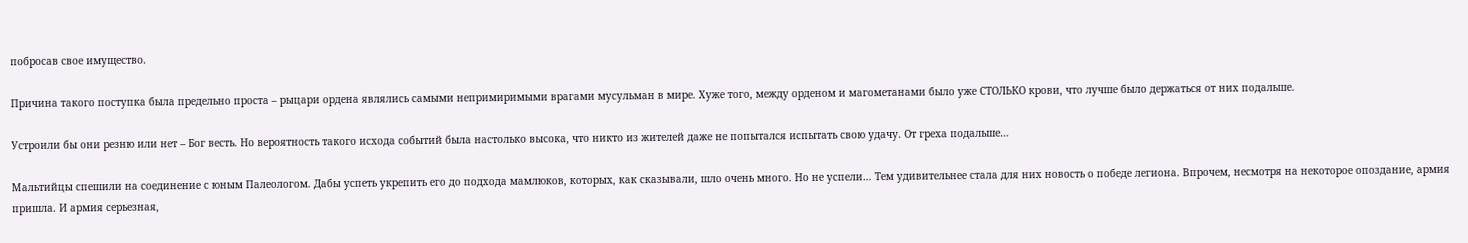побросав свое имущество.

Причина такого поступка была предельно проста – рыцари ордена являлись самыми непримиримыми врагами мусульман в мире. Хуже того, между орденом и магометанами было уже СТОЛЬКО крови, что лучше было держаться от них подальше.

Устроили бы они резню или нет – Бог весть. Но вероятность такого исхода событий была настолько высока, что никто из жителей даже не попытался испытать свою удачу. От греха подальше…

Мальтийцы спешили на соединение с юным Палеологом. Дабы успеть укрепить его до подхода мамлюков, которых, как сказывали, шло очень много. Но не успели… Тем удивительнее стала для них новость о победе легиона. Впрочем, несмотря на некоторое опоздание, армия пришла. И армия серьезная,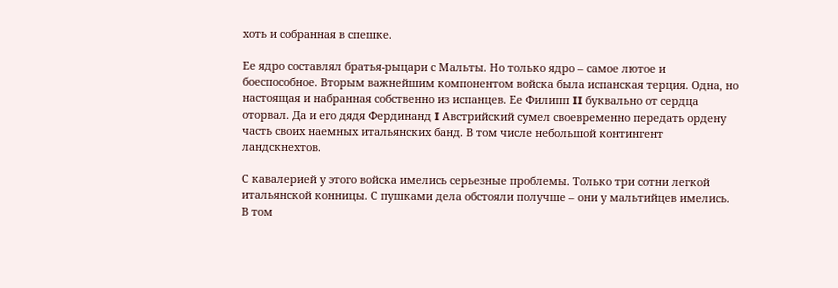хоть и собранная в спешке.

Ее ядро составлял братья-рыцари с Мальты. Но только ядро – самое лютое и боеспособное. Вторым важнейшим компонентом войска была испанская терция. Одна, но настоящая и набранная собственно из испанцев. Ее Филипп II буквально от сердца оторвал. Да и его дядя Фердинанд I Австрийский сумел своевременно передать ордену часть своих наемных итальянских банд. В том числе небольшой контингент ландскнехтов.

С кавалерией у этого войска имелись серьезные проблемы. Только три сотни легкой итальянской конницы. С пушками дела обстояли получше – они у мальтийцев имелись. В том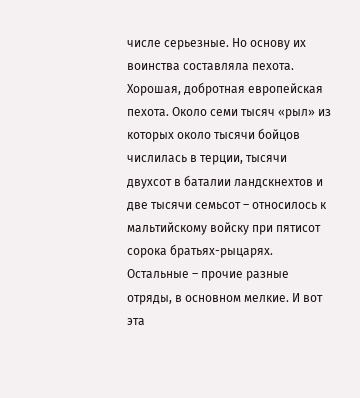числе серьезные. Но основу их воинства составляла пехота. Хорошая, добротная европейская пехота. Около семи тысяч «рыл» из которых около тысячи бойцов числилась в терции, тысячи двухсот в баталии ландскнехтов и две тысячи семьсот – относилось к мальтийскому войску при пятисот сорока братьях-рыцарях. Остальные – прочие разные отряды, в основном мелкие. И вот эта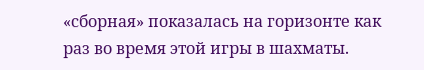«сборная» показалась на горизонте как раз во время этой игры в шахматы.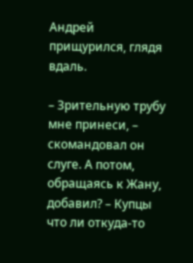Андрей прищурился, глядя вдаль.

– Зрительную трубу мне принеси, – скомандовал он слуге. А потом, обращаясь к Жану, добавил? – Купцы что ли откуда-то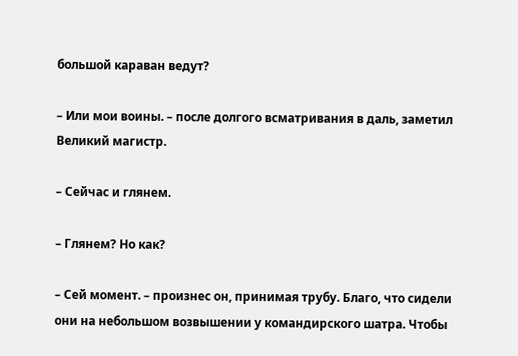большой караван ведут?

– Или мои воины. – после долгого всматривания в даль, заметил Великий магистр.

– Сейчас и глянем.

– Глянем? Но как?

– Сей момент. – произнес он, принимая трубу. Благо, что сидели они на небольшом возвышении у командирского шатра. Чтобы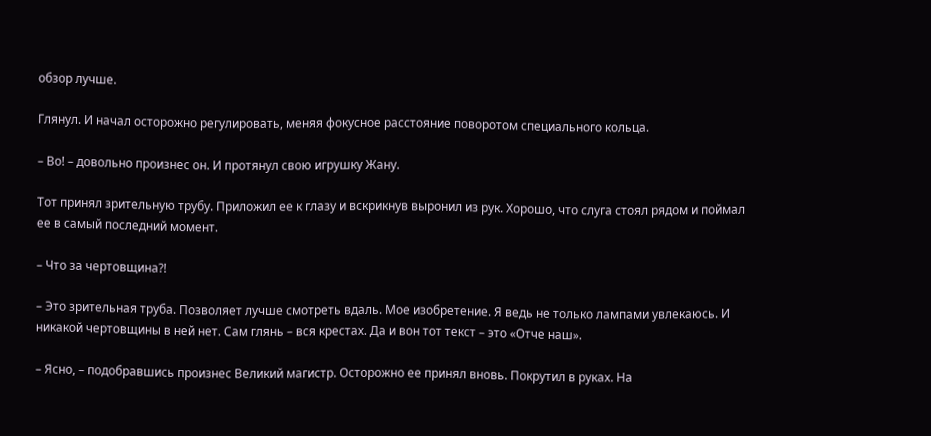обзор лучше.

Глянул. И начал осторожно регулировать, меняя фокусное расстояние поворотом специального кольца.

– Во! – довольно произнес он. И протянул свою игрушку Жану.

Тот принял зрительную трубу. Приложил ее к глазу и вскрикнув выронил из рук. Хорошо, что слуга стоял рядом и поймал ее в самый последний момент.

– Что за чертовщина?!

– Это зрительная труба. Позволяет лучше смотреть вдаль. Мое изобретение. Я ведь не только лампами увлекаюсь. И никакой чертовщины в ней нет. Сам глянь – вся крестах. Да и вон тот текст – это «Отче наш».

– Ясно, – подобравшись произнес Великий магистр. Осторожно ее принял вновь. Покрутил в руках. На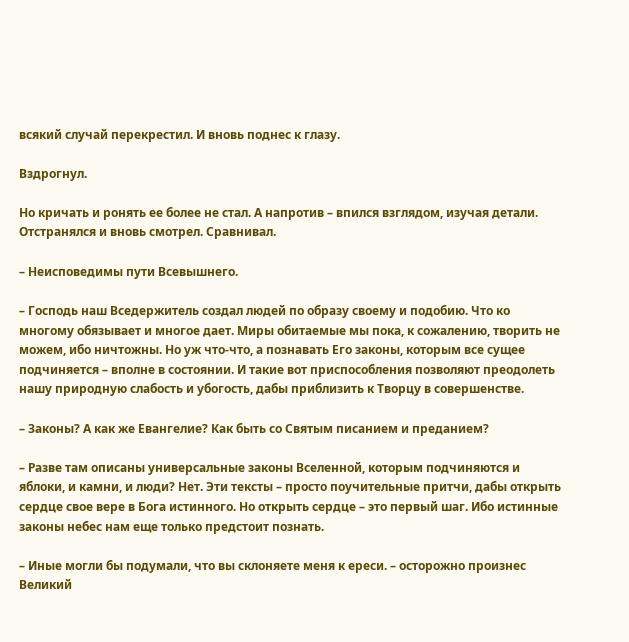всякий случай перекрестил. И вновь поднес к глазу.

Вздрогнул.

Но кричать и ронять ее более не стал. А напротив – впился взглядом, изучая детали. Отстранялся и вновь смотрел. Сравнивал.

– Неисповедимы пути Всевышнего.

– Господь наш Вседержитель создал людей по образу своему и подобию. Что ко многому обязывает и многое дает. Миры обитаемые мы пока, к сожалению, творить не можем, ибо ничтожны. Но уж что-что, а познавать Его законы, которым все сущее подчиняется – вполне в состоянии. И такие вот приспособления позволяют преодолеть нашу природную слабость и убогость, дабы приблизить к Творцу в совершенстве.

– Законы? А как же Евангелие? Как быть со Святым писанием и преданием?

– Разве там описаны универсальные законы Вселенной, которым подчиняются и яблоки, и камни, и люди? Нет. Эти тексты – просто поучительные притчи, дабы открыть сердце свое вере в Бога истинного. Но открыть сердце – это первый шаг. Ибо истинные законы небес нам еще только предстоит познать.

– Иные могли бы подумали, что вы склоняете меня к ереси. – осторожно произнес Великий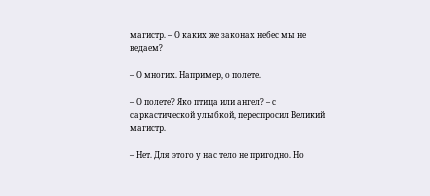магистр. – О каких же законах небес мы не ведаем?

– О многих. Например, о полете.

– О полете? Яко птица или ангел? – с саркастической улыбкой, переспросил Великий магистр.

– Нет. Для этого у нас тело не пригодно. Но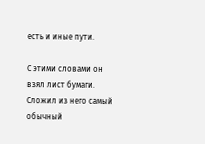есть и иные пути.

С этими словами он взял лист бумаги. Сложил из него самый обычный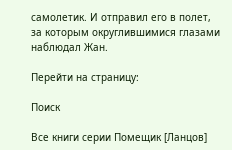самолетик. И отправил его в полет, за которым округлившимися глазами наблюдал Жан.

Перейти на страницу:

Поиск

Все книги серии Помещик [Ланцов]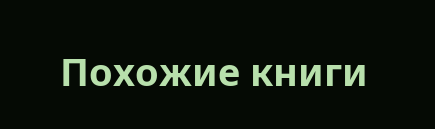Похожие книги